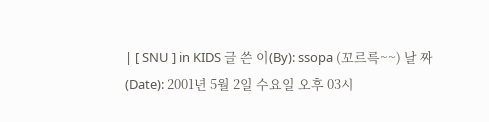| [ SNU ] in KIDS 글 쓴 이(By): ssopa (꼬르륵~~) 날 짜 (Date): 2001년 5월 2일 수요일 오후 03시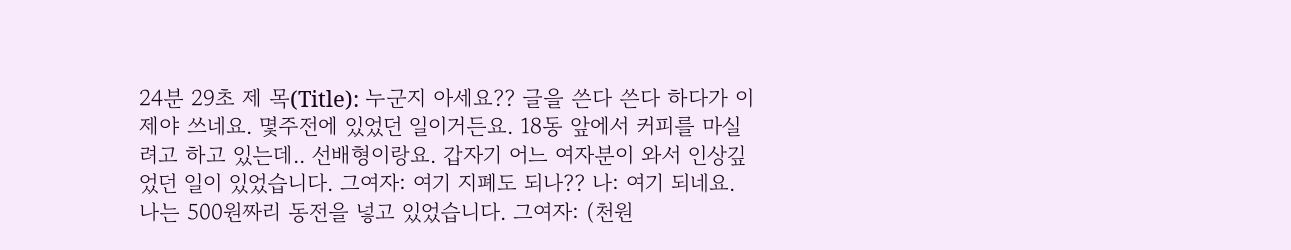24분 29초 제 목(Title): 누군지 아세요?? 글을 쓴다 쓴다 하다가 이제야 쓰네요. 몇주전에 있었던 일이거든요. 18동 앞에서 커피를 마실려고 하고 있는데.. 선배형이랑요. 갑자기 어느 여자분이 와서 인상깊었던 일이 있었습니다. 그여자: 여기 지폐도 되나?? 나: 여기 되네요. 나는 500원짜리 동전을 넣고 있었습니다. 그여자: (천원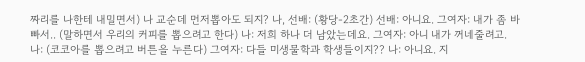짜리를 나한테 내밀면서) 나 교순데 먼저뽑아도 되지? 나, 선배: (황당-2초간) 선배: 아니요. 그여자: 내가 좀 바빠서.. (말하면서 우리의 커피를 뽑으려고 한다) 나: 저희 하나 더 남았는데요. 그여자: 아니 내가 꺼네줄려고. 나: (코코아를 뽑으려고 버튼을 누른다) 그여자: 다들 미생물학과 학생들이지?? 나: 아니요. 지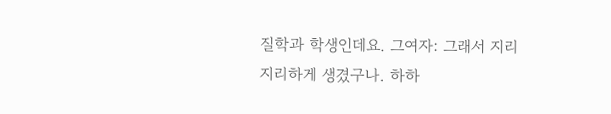질학과 학생인데요. 그여자: 그래서 지리지리하게 생겼구나. 하하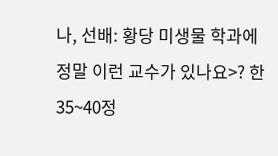나, 선배: 황당 미생물 학과에 정말 이런 교수가 있나요>? 한 35~40정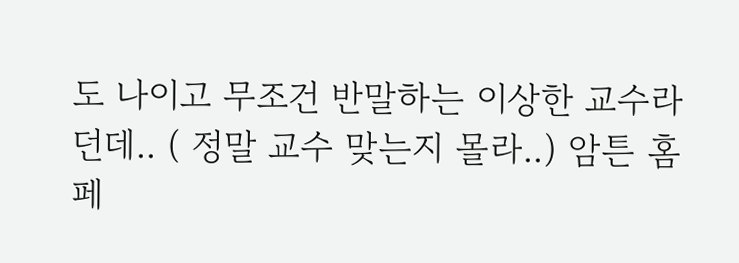도 나이고 무조건 반말하는 이상한 교수라던데.. ( 정말 교수 맞는지 몰라..) 암튼 홈페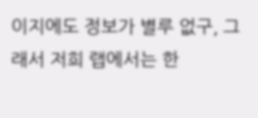이지에도 정보가 별루 없구, 그래서 저희 랩에서는 한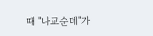때 "나교순데"가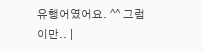유행어였어요. ^^ 그럼 이만.. |